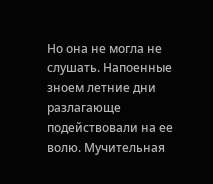Но она не могла не слушать. Напоенные зноем летние дни разлагающе подействовали на ее волю. Мучительная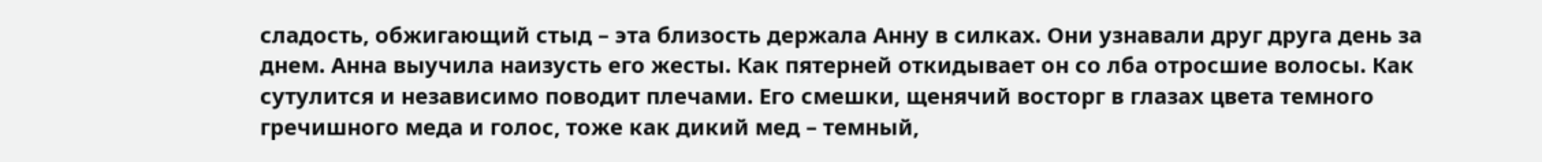сладость, обжигающий стыд – эта близость держала Анну в силках. Они узнавали друг друга день за днем. Анна выучила наизусть его жесты. Как пятерней откидывает он со лба отросшие волосы. Как сутулится и независимо поводит плечами. Его смешки, щенячий восторг в глазах цвета темного гречишного меда и голос, тоже как дикий мед – темный,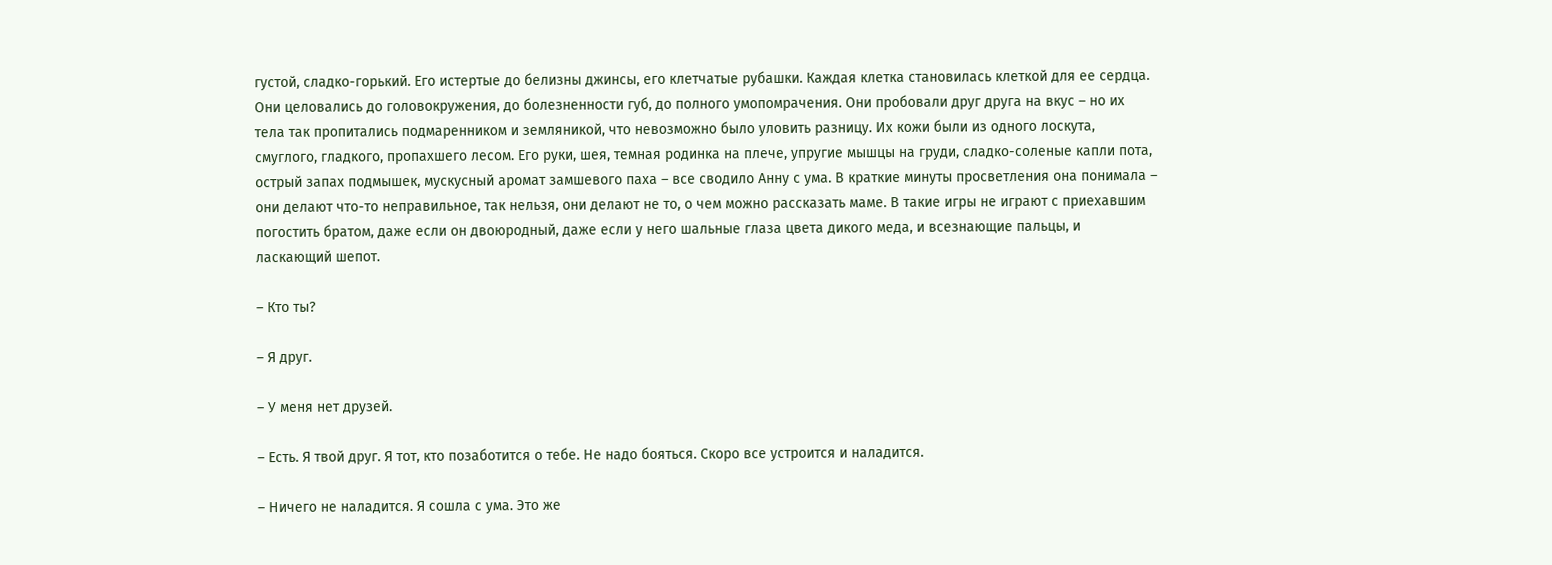густой, сладко-горький. Его истертые до белизны джинсы, его клетчатые рубашки. Каждая клетка становилась клеткой для ее сердца. Они целовались до головокружения, до болезненности губ, до полного умопомрачения. Они пробовали друг друга на вкус – но их тела так пропитались подмаренником и земляникой, что невозможно было уловить разницу. Их кожи были из одного лоскута, смуглого, гладкого, пропахшего лесом. Его руки, шея, темная родинка на плече, упругие мышцы на груди, сладко-соленые капли пота, острый запах подмышек, мускусный аромат замшевого паха – все сводило Анну с ума. В краткие минуты просветления она понимала – они делают что-то неправильное, так нельзя, они делают не то, о чем можно рассказать маме. В такие игры не играют с приехавшим погостить братом, даже если он двоюродный, даже если у него шальные глаза цвета дикого меда, и всезнающие пальцы, и ласкающий шепот.

– Кто ты?

– Я друг.

– У меня нет друзей.

– Есть. Я твой друг. Я тот, кто позаботится о тебе. Не надо бояться. Скоро все устроится и наладится.

– Ничего не наладится. Я сошла с ума. Это же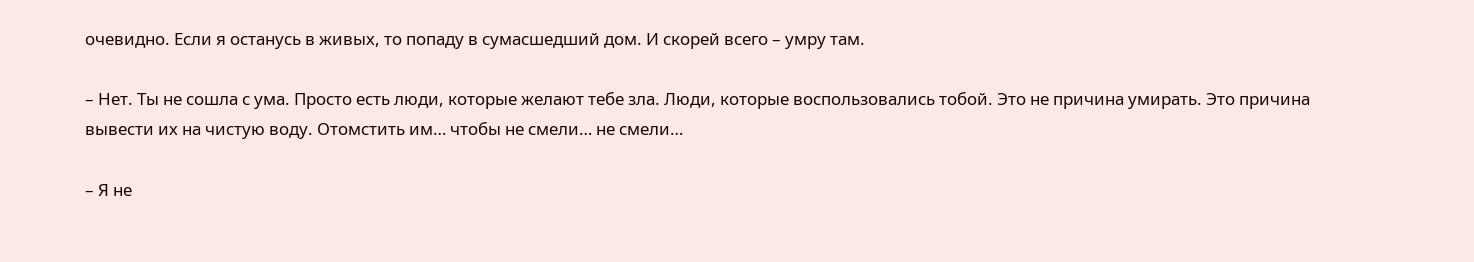очевидно. Если я останусь в живых, то попаду в сумасшедший дом. И скорей всего – умру там.

– Нет. Ты не сошла с ума. Просто есть люди, которые желают тебе зла. Люди, которые воспользовались тобой. Это не причина умирать. Это причина вывести их на чистую воду. Отомстить им… чтобы не смели… не смели…

– Я не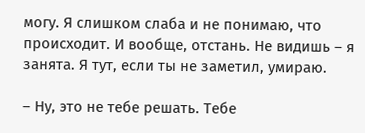могу. Я слишком слаба и не понимаю, что происходит. И вообще, отстань. Не видишь – я занята. Я тут, если ты не заметил, умираю.

– Ну, это не тебе решать. Тебе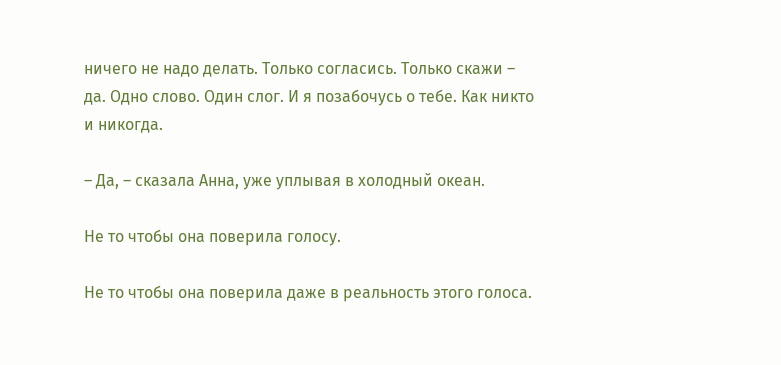ничего не надо делать. Только согласись. Только скажи – да. Одно слово. Один слог. И я позабочусь о тебе. Как никто и никогда.

– Да, – сказала Анна, уже уплывая в холодный океан.

Не то чтобы она поверила голосу.

Не то чтобы она поверила даже в реальность этого голоса.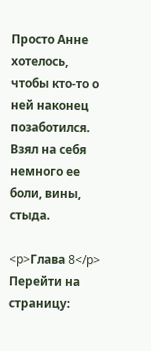Просто Анне хотелось, чтобы кто-то о ней наконец позаботился. Взял на себя немного ее боли, вины, стыда.

<p>Глава 8</p>
Перейти на страницу: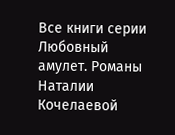Все книги серии Любовный амулет. Романы Наталии Кочелаевой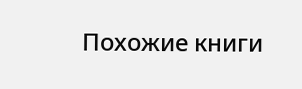Похожие книги